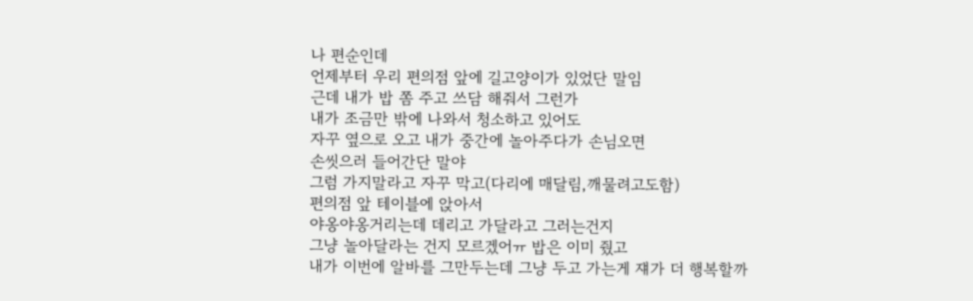나 편순인데
언제부터 우리 편의점 앞에 길고양이가 있었단 말임
근데 내가 밥 쫌 주고 쓰담 해줘서 그런가
내가 조금만 밖에 나와서 청소하고 있어도
자꾸 옆으로 오고 내가 중간에 놀아주다가 손님오면
손씻으러 들어간단 말야
그럼 가지말라고 자꾸 막고(다리에 매달림,깨물려고도함)
편의점 앞 테이블에 앉아서
야옹야옹거리는데 데리고 가달라고 그러는건지
그냥 놀아달라는 건지 모르겠어ㅠ 밥은 이미 줬고
내가 이번에 알바를 그만두는데 그냥 두고 가는게 쟤가 더 행복할까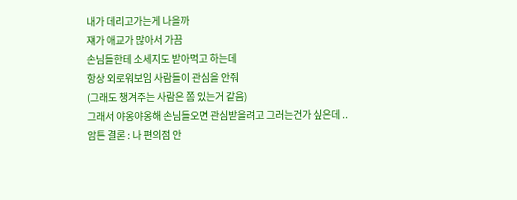내가 데리고가는게 나을까
쟤가 애교가 많아서 가끔
손님들한테 소세지도 받아먹고 하는데
항상 외로워보임 사람들이 관심을 안줘
(그래도 챙겨주는 사람은 쫌 있는거 같음)
그래서 야옹야옹해 손님들오면 관심받을려고 그러는건가 싶은데 ..
암튼 결론 : 나 편의점 안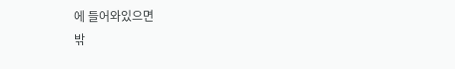에 들어와있으면
밖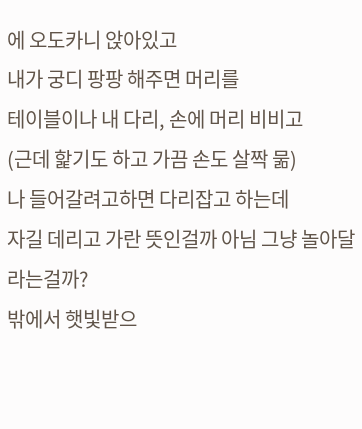에 오도카니 앉아있고
내가 궁디 팡팡 해주면 머리를
테이블이나 내 다리, 손에 머리 비비고
(근데 핥기도 하고 가끔 손도 살짝 묾)
나 들어갈려고하면 다리잡고 하는데
자길 데리고 가란 뜻인걸까 아님 그냥 놀아달라는걸까?
밖에서 햇빛받으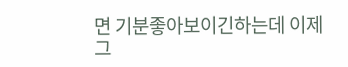면 기분좋아보이긴하는데 이제 그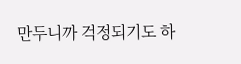만두니까 걱정되기도 하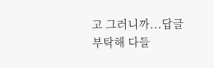고 그러니까...답글부탁해 다들